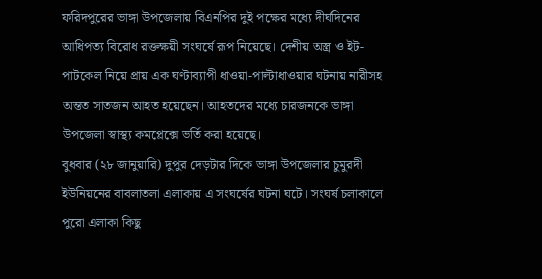ফরিদপুরের ভাঙ্গা উপজেলায় বিএনপির দুই পক্ষের মধ্যে দীর্ঘদিনের আধিপত্য বিরোধ রক্তক্ষয়ী সংঘর্ষে রূপ নিয়েছে। দেশীয় অস্ত্র ও ইট-পাটকেল নিয়ে প্রায় এক ঘণ্টাব্যাপী ধাওয়া-পাল্টাধাওয়ার ঘটনায় নারীসহ অন্তত সাতজন আহত হয়েছেন। আহতদের মধ্যে চারজনকে ভাঙ্গা উপজেলা স্বাস্থ্য কমপ্লেক্সে ভর্তি করা হয়েছে।
বুধবার (২৮ জানুয়ারি) দুপুর দেড়টার দিকে ভাঙ্গা উপজেলার চুমুরদী ইউনিয়নের বাবলাতলা এলাকায় এ সংঘর্ষের ঘটনা ঘটে। সংঘর্ষ চলাকালে পুরো এলাকা কিছু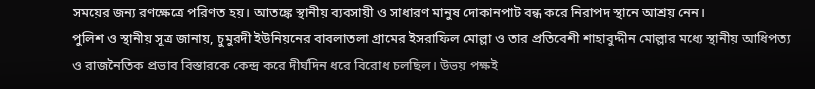সময়ের জন্য রণক্ষেত্রে পরিণত হয়। আতঙ্কে স্থানীয় ব্যবসায়ী ও সাধারণ মানুষ দোকানপাট বন্ধ করে নিরাপদ স্থানে আশ্রয় নেন।
পুলিশ ও স্থানীয় সূত্র জানায়, চুমুরদী ইউনিয়নের বাবলাতলা গ্রামের ইসরাফিল মোল্লা ও তার প্রতিবেশী শাহাবুদ্দীন মোল্লার মধ্যে স্থানীয় আধিপত্য ও রাজনৈতিক প্রভাব বিস্তারকে কেন্দ্র করে দীর্ঘদিন ধরে বিরোধ চলছিল। উভয় পক্ষই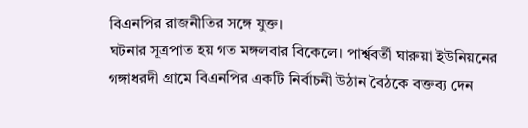বিএনপির রাজনীতির সঙ্গে যুক্ত।
ঘটনার সূত্রপাত হয় গত মঙ্গলবার বিকেলে। পার্শ্ববর্তী ঘারুয়া ইউনিয়নের গঙ্গাধরদী গ্রামে বিএনপির একটি নির্বাচনী উঠান বৈঠকে বক্তব্য দেন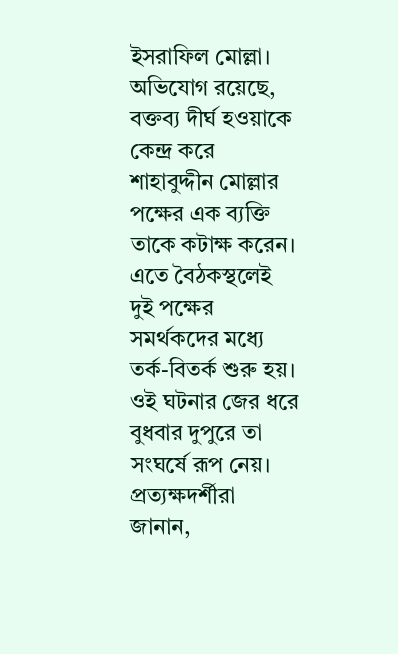ইসরাফিল মোল্লা। অভিযোগ রয়েছে, বক্তব্য দীর্ঘ হওয়াকে কেন্দ্র করে শাহাবুদ্দীন মোল্লার পক্ষের এক ব্যক্তি তাকে কটাক্ষ করেন। এতে বৈঠকস্থলেই দুই পক্ষের সমর্থকদের মধ্যে তর্ক-বিতর্ক শুরু হয়।
ওই ঘটনার জের ধরে বুধবার দুপুরে তা সংঘর্ষে রূপ নেয়। প্রত্যক্ষদর্শীরা জানান,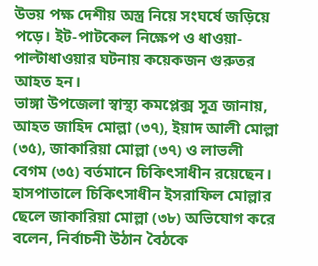উভয় পক্ষ দেশীয় অস্ত্র নিয়ে সংঘর্ষে জড়িয়ে পড়ে। ইট-পাটকেল নিক্ষেপ ও ধাওয়া-পাল্টাধাওয়ার ঘটনায় কয়েকজন গুরুতর আহত হন।
ভাঙ্গা উপজেলা স্বাস্থ্য কমপ্লেক্স সূত্র জানায়, আহত জাহিদ মোল্লা (৩৭), ইয়াদ আলী মোল্লা (৩৫), জাকারিয়া মোল্লা (৩৭) ও লাভলী বেগম (৩৫) বর্তমানে চিকিৎসাধীন রয়েছেন।
হাসপাতালে চিকিৎসাধীন ইসরাফিল মোল্লার ছেলে জাকারিয়া মোল্লা (৩৮) অভিযোগ করে বলেন, নির্বাচনী উঠান বৈঠকে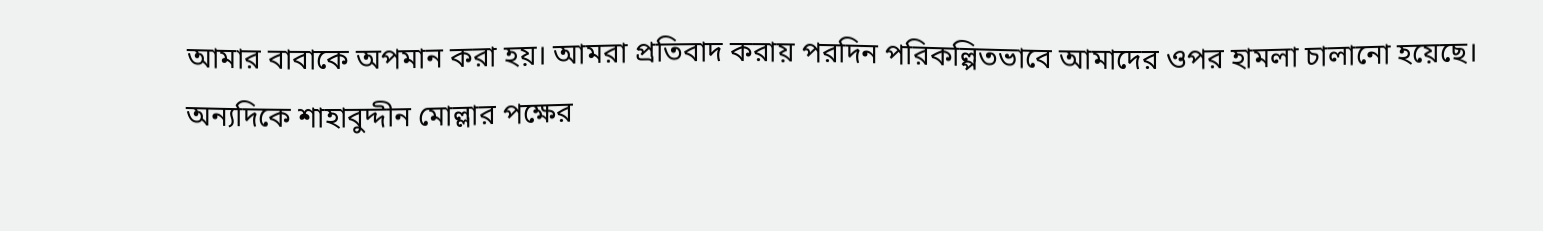আমার বাবাকে অপমান করা হয়। আমরা প্রতিবাদ করায় পরদিন পরিকল্পিতভাবে আমাদের ওপর হামলা চালানো হয়েছে।
অন্যদিকে শাহাবুদ্দীন মোল্লার পক্ষের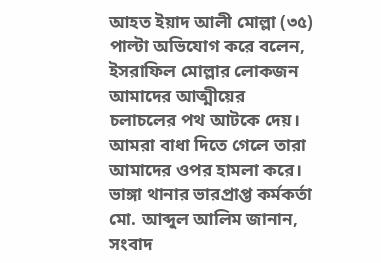আহত ইয়াদ আলী মোল্লা (৩৫) পাল্টা অভিযোগ করে বলেন, ইসরাফিল মোল্লার লোকজন আমাদের আত্মীয়ের চলাচলের পথ আটকে দেয়। আমরা বাধা দিতে গেলে তারা আমাদের ওপর হামলা করে।
ভাঙ্গা থানার ভারপ্রাপ্ত কর্মকর্তা মো. আব্দুল আলিম জানান, সংবাদ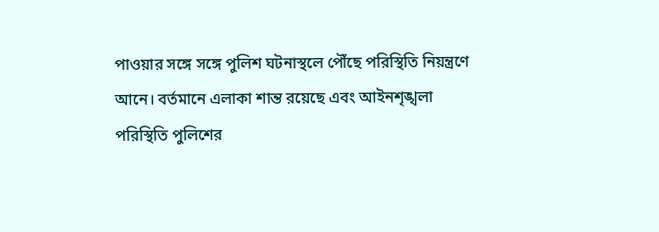পাওয়ার সঙ্গে সঙ্গে পুলিশ ঘটনাস্থলে পৌঁছে পরিস্থিতি নিয়ন্ত্রণে আনে। বর্তমানে এলাকা শান্ত রয়েছে এবং আইনশৃঙ্খলা পরিস্থিতি পুলিশের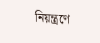নিয়ন্ত্রণে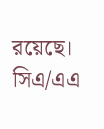রয়েছে।
সিএ/এএ